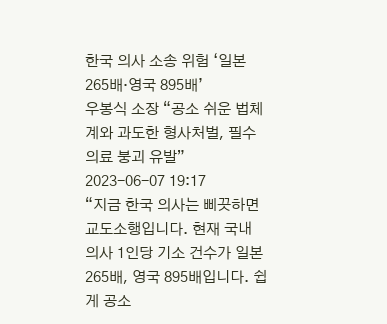한국 의사 소송 위험 ‘일본 265배·영국 895배’
우봉식 소장 “공소 쉬운 법체계와 과도한 형사처벌, 필수의료 붕괴 유발” 2023-06-07 19:17
“지금 한국 의사는 삐끗하면 교도소행입니다. 현재 국내 의사 1인당 기소 건수가 일본 265배, 영국 895배입니다. 쉽게 공소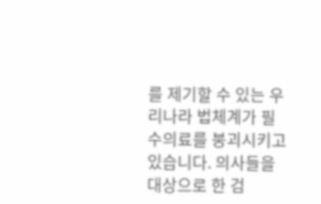를 제기할 수 있는 우리나라 법체계가 필수의료를 붕괴시키고 있습니다. 의사들을 대상으로 한 검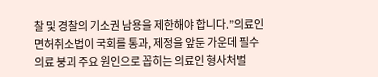찰 및 경찰의 기소권 남용을 제한해야 합니다.”의료인면허취소법이 국회를 통과, 제정을 앞둔 가운데 필수의료 붕괴 주요 원인으로 꼽히는 의료인 형사처벌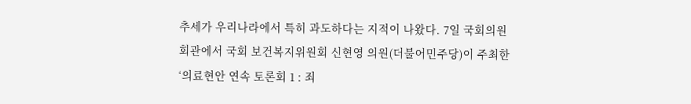추세가 우리나라에서 특히 과도하다는 지적이 나왔다. 7일 국회의원회관에서 국회 보건복지위원회 신현영 의원(더불어민주당)이 주최한 ‘의료현안 연속 토론회 1 : 죄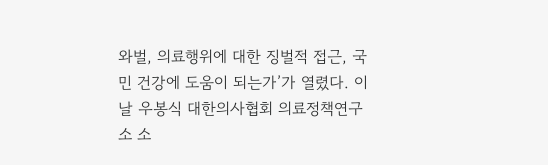와벌, 의료행위에 대한 징벌적 접근, 국민 건강에 도움이 되는가’가 열렸다. 이날 우봉식 대한의사협회 의료정책연구소 소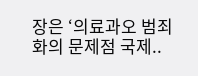장은 ‘의료과오 범죄화의 문제점 국제..